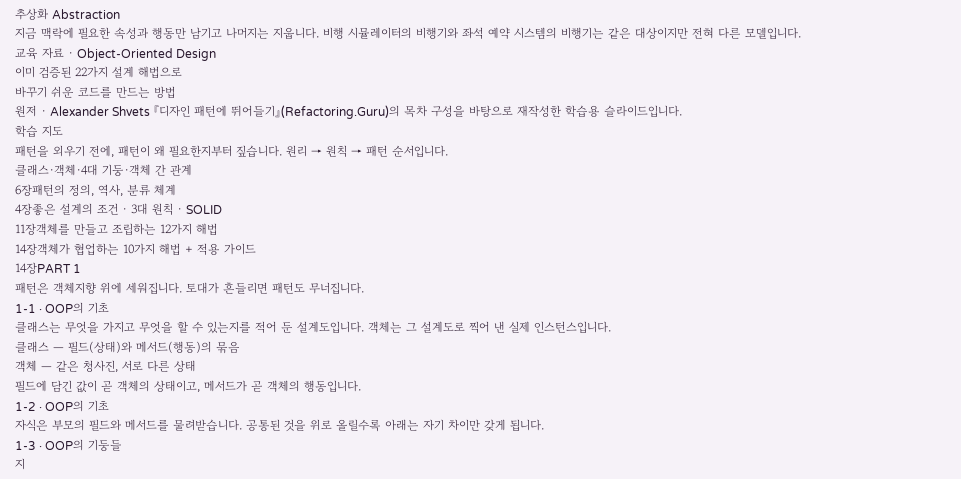추상화 Abstraction
지금 맥락에 필요한 속성과 행동만 남기고 나머지는 지웁니다. 비행 시뮬레이터의 비행기와 좌석 예약 시스템의 비행기는 같은 대상이지만 전혀 다른 모델입니다.
교육 자료 · Object-Oriented Design
이미 검증된 22가지 설계 해법으로
바꾸기 쉬운 코드를 만드는 방법
원저 · Alexander Shvets 『디자인 패턴에 뛰어들기』(Refactoring.Guru)의 목차 구성을 바탕으로 재작성한 학습용 슬라이드입니다.
학습 지도
패턴을 외우기 전에, 패턴이 왜 필요한지부터 짚습니다. 원리 → 원칙 → 패턴 순서입니다.
클래스·객체·4대 기둥·객체 간 관계
6장패턴의 정의, 역사, 분류 체계
4장좋은 설계의 조건 · 3대 원칙 · SOLID
11장객체를 만들고 조립하는 12가지 해법
14장객체가 협업하는 10가지 해법 + 적용 가이드
14장PART 1
패턴은 객체지향 위에 세워집니다. 토대가 흔들리면 패턴도 무너집니다.
1-1 · OOP의 기초
클래스는 무엇을 가지고 무엇을 할 수 있는지를 적어 둔 설계도입니다. 객체는 그 설계도로 찍어 낸 실제 인스턴스입니다.
클래스 — 필드(상태)와 메서드(행동)의 묶음
객체 — 같은 청사진, 서로 다른 상태
필드에 담긴 값이 곧 객체의 상태이고, 메서드가 곧 객체의 행동입니다.
1-2 · OOP의 기초
자식은 부모의 필드와 메서드를 물려받습니다. 공통된 것을 위로 올릴수록 아래는 자기 차이만 갖게 됩니다.
1-3 · OOP의 기둥들
지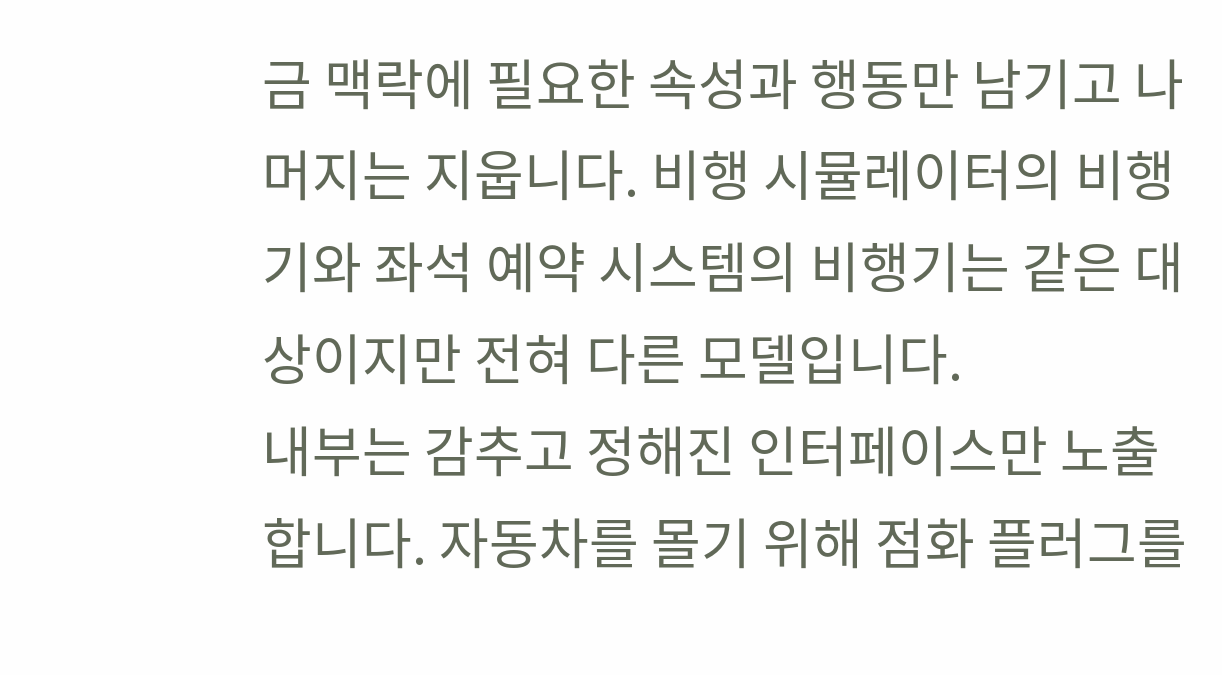금 맥락에 필요한 속성과 행동만 남기고 나머지는 지웁니다. 비행 시뮬레이터의 비행기와 좌석 예약 시스템의 비행기는 같은 대상이지만 전혀 다른 모델입니다.
내부는 감추고 정해진 인터페이스만 노출합니다. 자동차를 몰기 위해 점화 플러그를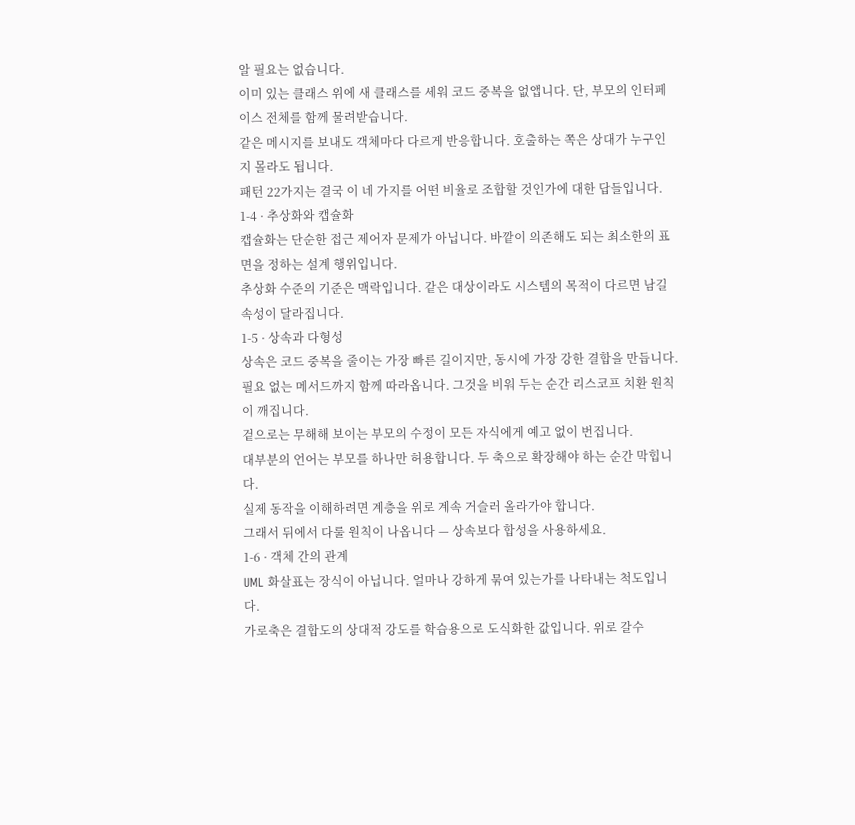알 필요는 없습니다.
이미 있는 클래스 위에 새 클래스를 세워 코드 중복을 없앱니다. 단, 부모의 인터페이스 전체를 함께 물려받습니다.
같은 메시지를 보내도 객체마다 다르게 반응합니다. 호출하는 쪽은 상대가 누구인지 몰라도 됩니다.
패턴 22가지는 결국 이 네 가지를 어떤 비율로 조합할 것인가에 대한 답들입니다.
1-4 · 추상화와 캡슐화
캡슐화는 단순한 접근 제어자 문제가 아닙니다. 바깥이 의존해도 되는 최소한의 표면을 정하는 설계 행위입니다.
추상화 수준의 기준은 맥락입니다. 같은 대상이라도 시스템의 목적이 다르면 남길 속성이 달라집니다.
1-5 · 상속과 다형성
상속은 코드 중복을 줄이는 가장 빠른 길이지만, 동시에 가장 강한 결합을 만듭니다.
필요 없는 메서드까지 함께 따라옵니다. 그것을 비워 두는 순간 리스코프 치환 원칙이 깨집니다.
겉으로는 무해해 보이는 부모의 수정이 모든 자식에게 예고 없이 번집니다.
대부분의 언어는 부모를 하나만 허용합니다. 두 축으로 확장해야 하는 순간 막힙니다.
실제 동작을 이해하려면 계층을 위로 계속 거슬러 올라가야 합니다.
그래서 뒤에서 다룰 원칙이 나옵니다 — 상속보다 합성을 사용하세요.
1-6 · 객체 간의 관계
UML 화살표는 장식이 아닙니다. 얼마나 강하게 묶여 있는가를 나타내는 척도입니다.
가로축은 결합도의 상대적 강도를 학습용으로 도식화한 값입니다. 위로 갈수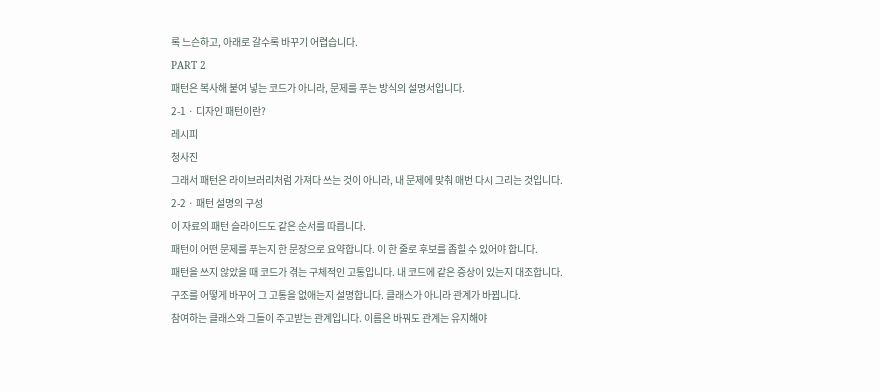록 느슨하고, 아래로 갈수록 바꾸기 어렵습니다.
PART 2
패턴은 복사해 붙여 넣는 코드가 아니라, 문제를 푸는 방식의 설명서입니다.
2-1 · 디자인 패턴이란?
레시피
청사진
그래서 패턴은 라이브러리처럼 가져다 쓰는 것이 아니라, 내 문제에 맞춰 매번 다시 그리는 것입니다.
2-2 · 패턴 설명의 구성
이 자료의 패턴 슬라이드도 같은 순서를 따릅니다.
패턴이 어떤 문제를 푸는지 한 문장으로 요약합니다. 이 한 줄로 후보를 좁힐 수 있어야 합니다.
패턴을 쓰지 않았을 때 코드가 겪는 구체적인 고통입니다. 내 코드에 같은 증상이 있는지 대조합니다.
구조를 어떻게 바꾸어 그 고통을 없애는지 설명합니다. 클래스가 아니라 관계가 바뀝니다.
참여하는 클래스와 그들이 주고받는 관계입니다. 이름은 바꿔도 관계는 유지해야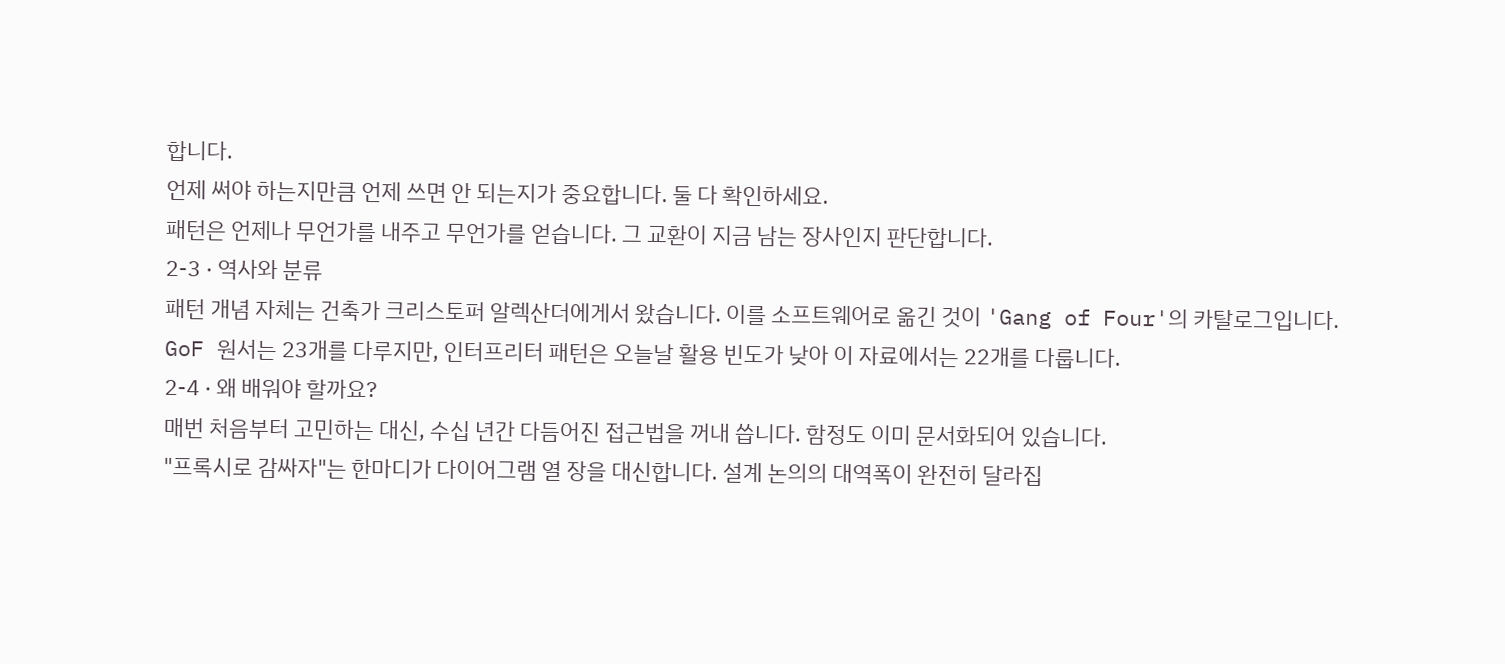합니다.
언제 써야 하는지만큼 언제 쓰면 안 되는지가 중요합니다. 둘 다 확인하세요.
패턴은 언제나 무언가를 내주고 무언가를 얻습니다. 그 교환이 지금 남는 장사인지 판단합니다.
2-3 · 역사와 분류
패턴 개념 자체는 건축가 크리스토퍼 알렉산더에게서 왔습니다. 이를 소프트웨어로 옮긴 것이 'Gang of Four'의 카탈로그입니다.
GoF 원서는 23개를 다루지만, 인터프리터 패턴은 오늘날 활용 빈도가 낮아 이 자료에서는 22개를 다룹니다.
2-4 · 왜 배워야 할까요?
매번 처음부터 고민하는 대신, 수십 년간 다듬어진 접근법을 꺼내 씁니다. 함정도 이미 문서화되어 있습니다.
"프록시로 감싸자"는 한마디가 다이어그램 열 장을 대신합니다. 설계 논의의 대역폭이 완전히 달라집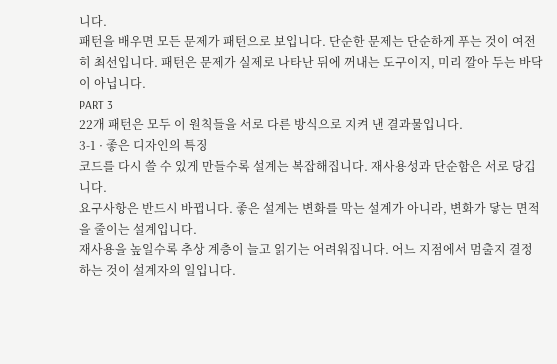니다.
패턴을 배우면 모든 문제가 패턴으로 보입니다. 단순한 문제는 단순하게 푸는 것이 여전히 최선입니다. 패턴은 문제가 실제로 나타난 뒤에 꺼내는 도구이지, 미리 깔아 두는 바닥이 아닙니다.
PART 3
22개 패턴은 모두 이 원칙들을 서로 다른 방식으로 지켜 낸 결과물입니다.
3-1 · 좋은 디자인의 특징
코드를 다시 쓸 수 있게 만들수록 설계는 복잡해집니다. 재사용성과 단순함은 서로 당깁니다.
요구사항은 반드시 바뀝니다. 좋은 설계는 변화를 막는 설계가 아니라, 변화가 닿는 면적을 줄이는 설계입니다.
재사용을 높일수록 추상 계층이 늘고 읽기는 어려워집니다. 어느 지점에서 멈출지 결정하는 것이 설계자의 일입니다.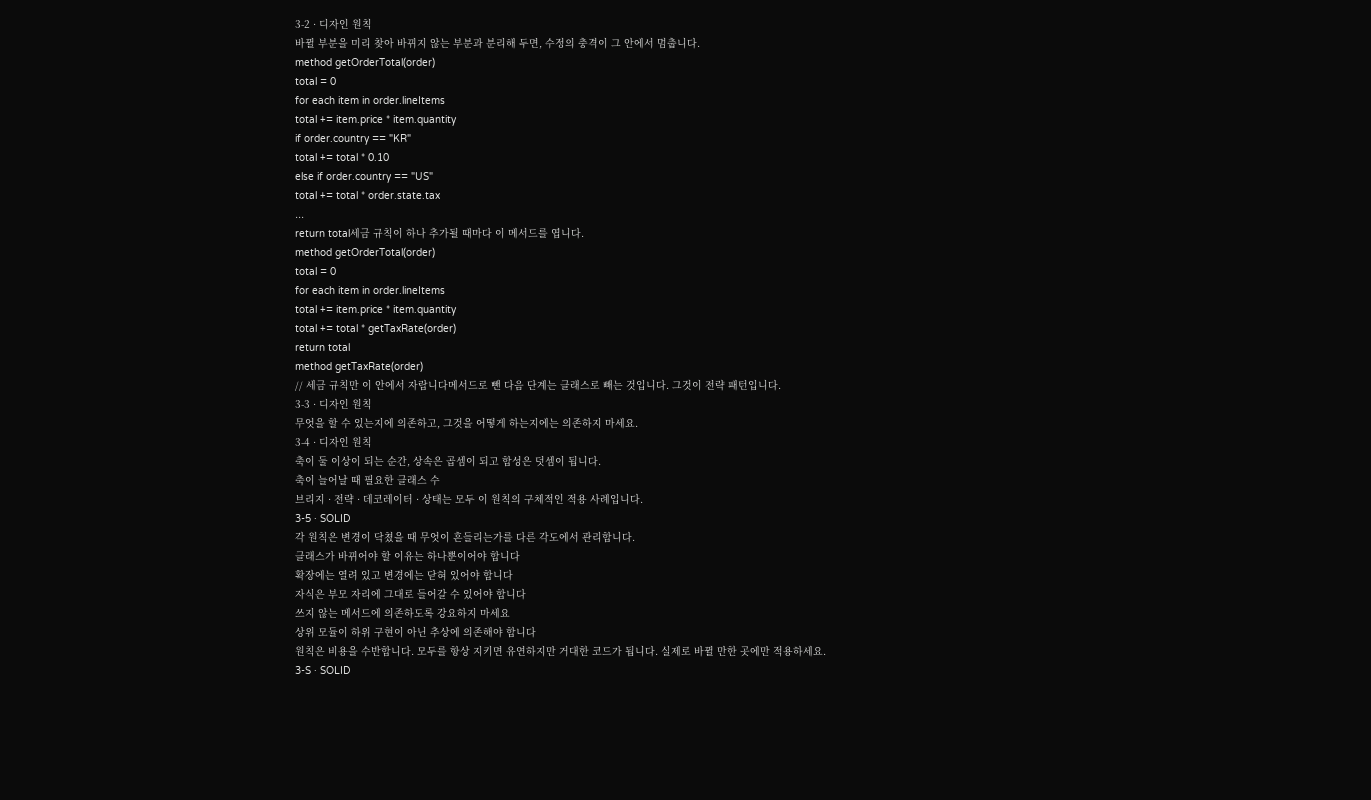3-2 · 디자인 원칙
바뀔 부분을 미리 찾아 바뀌지 않는 부분과 분리해 두면, 수정의 충격이 그 안에서 멈춥니다.
method getOrderTotal(order)
total = 0
for each item in order.lineItems
total += item.price * item.quantity
if order.country == "KR"
total += total * 0.10
else if order.country == "US"
total += total * order.state.tax
...
return total세금 규칙이 하나 추가될 때마다 이 메서드를 엽니다.
method getOrderTotal(order)
total = 0
for each item in order.lineItems
total += item.price * item.quantity
total += total * getTaxRate(order)
return total
method getTaxRate(order)
// 세금 규칙만 이 안에서 자랍니다메서드로 뺀 다음 단계는 클래스로 빼는 것입니다. 그것이 전략 패턴입니다.
3-3 · 디자인 원칙
무엇을 할 수 있는지에 의존하고, 그것을 어떻게 하는지에는 의존하지 마세요.
3-4 · 디자인 원칙
축이 둘 이상이 되는 순간, 상속은 곱셈이 되고 합성은 덧셈이 됩니다.
축이 늘어날 때 필요한 클래스 수
브리지 · 전략 · 데코레이터 · 상태는 모두 이 원칙의 구체적인 적용 사례입니다.
3-5 · SOLID
각 원칙은 변경이 닥쳤을 때 무엇이 흔들리는가를 다른 각도에서 관리합니다.
클래스가 바뀌어야 할 이유는 하나뿐이어야 합니다
확장에는 열려 있고 변경에는 닫혀 있어야 합니다
자식은 부모 자리에 그대로 들어갈 수 있어야 합니다
쓰지 않는 메서드에 의존하도록 강요하지 마세요
상위 모듈이 하위 구현이 아닌 추상에 의존해야 합니다
원칙은 비용을 수반합니다. 모두를 항상 지키면 유연하지만 거대한 코드가 됩니다. 실제로 바뀔 만한 곳에만 적용하세요.
3-S · SOLID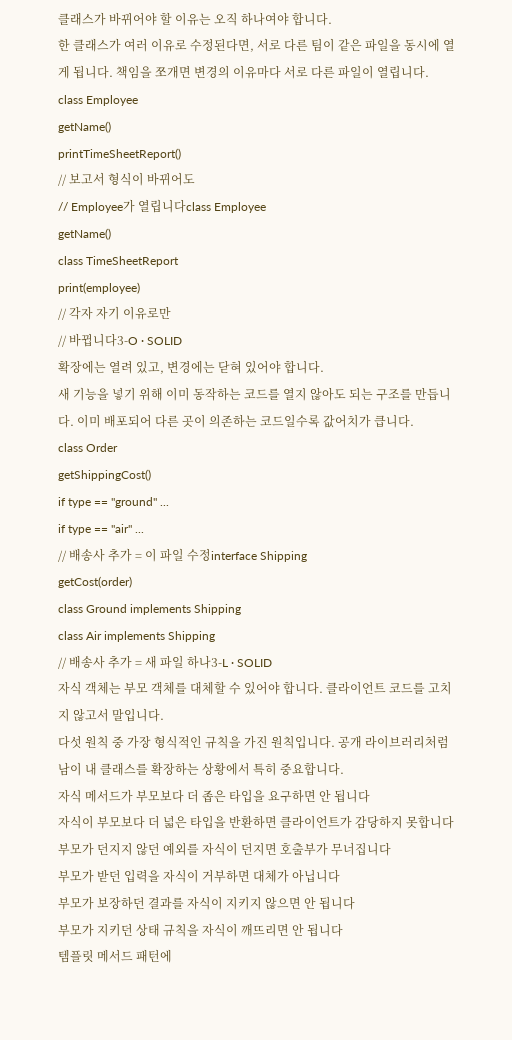클래스가 바뀌어야 할 이유는 오직 하나여야 합니다.
한 클래스가 여러 이유로 수정된다면, 서로 다른 팀이 같은 파일을 동시에 열게 됩니다. 책임을 쪼개면 변경의 이유마다 서로 다른 파일이 열립니다.
class Employee
getName()
printTimeSheetReport()
// 보고서 형식이 바뀌어도
// Employee가 열립니다class Employee
getName()
class TimeSheetReport
print(employee)
// 각자 자기 이유로만
// 바뀝니다3-O · SOLID
확장에는 열려 있고, 변경에는 닫혀 있어야 합니다.
새 기능을 넣기 위해 이미 동작하는 코드를 열지 않아도 되는 구조를 만듭니다. 이미 배포되어 다른 곳이 의존하는 코드일수록 값어치가 큽니다.
class Order
getShippingCost()
if type == "ground" ...
if type == "air" ...
// 배송사 추가 = 이 파일 수정interface Shipping
getCost(order)
class Ground implements Shipping
class Air implements Shipping
// 배송사 추가 = 새 파일 하나3-L · SOLID
자식 객체는 부모 객체를 대체할 수 있어야 합니다. 클라이언트 코드를 고치지 않고서 말입니다.
다섯 원칙 중 가장 형식적인 규칙을 가진 원칙입니다. 공개 라이브러리처럼 남이 내 클래스를 확장하는 상황에서 특히 중요합니다.
자식 메서드가 부모보다 더 좁은 타입을 요구하면 안 됩니다
자식이 부모보다 더 넓은 타입을 반환하면 클라이언트가 감당하지 못합니다
부모가 던지지 않던 예외를 자식이 던지면 호출부가 무너집니다
부모가 받던 입력을 자식이 거부하면 대체가 아닙니다
부모가 보장하던 결과를 자식이 지키지 않으면 안 됩니다
부모가 지키던 상태 규칙을 자식이 깨뜨리면 안 됩니다
템플릿 메서드 패턴에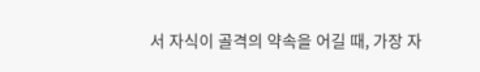서 자식이 골격의 약속을 어길 때, 가장 자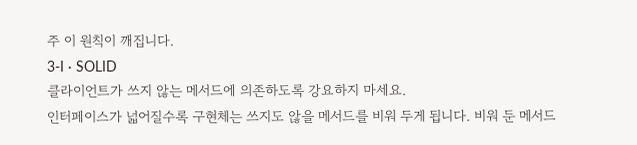주 이 원칙이 깨집니다.
3-I · SOLID
클라이언트가 쓰지 않는 메서드에 의존하도록 강요하지 마세요.
인터페이스가 넓어질수록 구현체는 쓰지도 않을 메서드를 비워 두게 됩니다. 비워 둔 메서드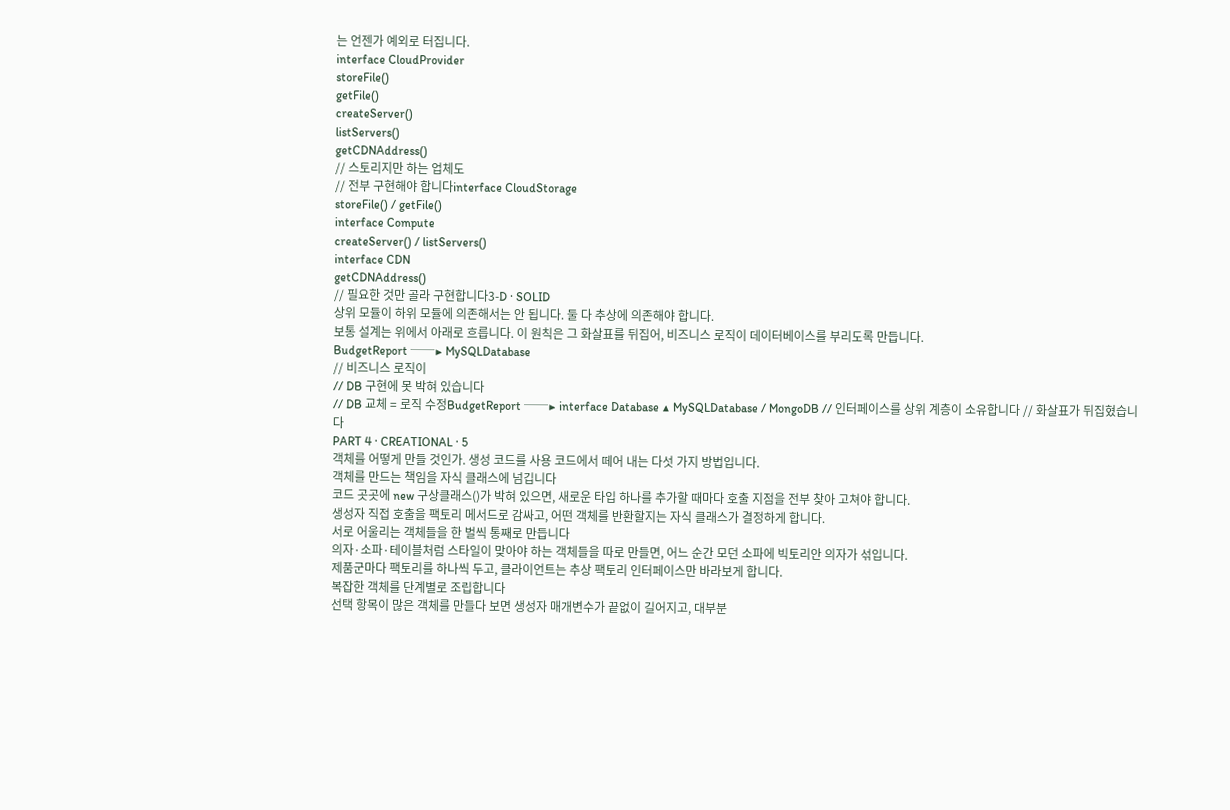는 언젠가 예외로 터집니다.
interface CloudProvider
storeFile()
getFile()
createServer()
listServers()
getCDNAddress()
// 스토리지만 하는 업체도
// 전부 구현해야 합니다interface CloudStorage
storeFile() / getFile()
interface Compute
createServer() / listServers()
interface CDN
getCDNAddress()
// 필요한 것만 골라 구현합니다3-D · SOLID
상위 모듈이 하위 모듈에 의존해서는 안 됩니다. 둘 다 추상에 의존해야 합니다.
보통 설계는 위에서 아래로 흐릅니다. 이 원칙은 그 화살표를 뒤집어, 비즈니스 로직이 데이터베이스를 부리도록 만듭니다.
BudgetReport ──▶ MySQLDatabase
// 비즈니스 로직이
// DB 구현에 못 박혀 있습니다
// DB 교체 = 로직 수정BudgetReport ──▶ interface Database ▲ MySQLDatabase / MongoDB // 인터페이스를 상위 계층이 소유합니다 // 화살표가 뒤집혔습니다
PART 4 · CREATIONAL · 5
객체를 어떻게 만들 것인가. 생성 코드를 사용 코드에서 떼어 내는 다섯 가지 방법입니다.
객체를 만드는 책임을 자식 클래스에 넘깁니다
코드 곳곳에 new 구상클래스()가 박혀 있으면, 새로운 타입 하나를 추가할 때마다 호출 지점을 전부 찾아 고쳐야 합니다.
생성자 직접 호출을 팩토리 메서드로 감싸고, 어떤 객체를 반환할지는 자식 클래스가 결정하게 합니다.
서로 어울리는 객체들을 한 벌씩 통째로 만듭니다
의자·소파·테이블처럼 스타일이 맞아야 하는 객체들을 따로 만들면, 어느 순간 모던 소파에 빅토리안 의자가 섞입니다.
제품군마다 팩토리를 하나씩 두고, 클라이언트는 추상 팩토리 인터페이스만 바라보게 합니다.
복잡한 객체를 단계별로 조립합니다
선택 항목이 많은 객체를 만들다 보면 생성자 매개변수가 끝없이 길어지고, 대부분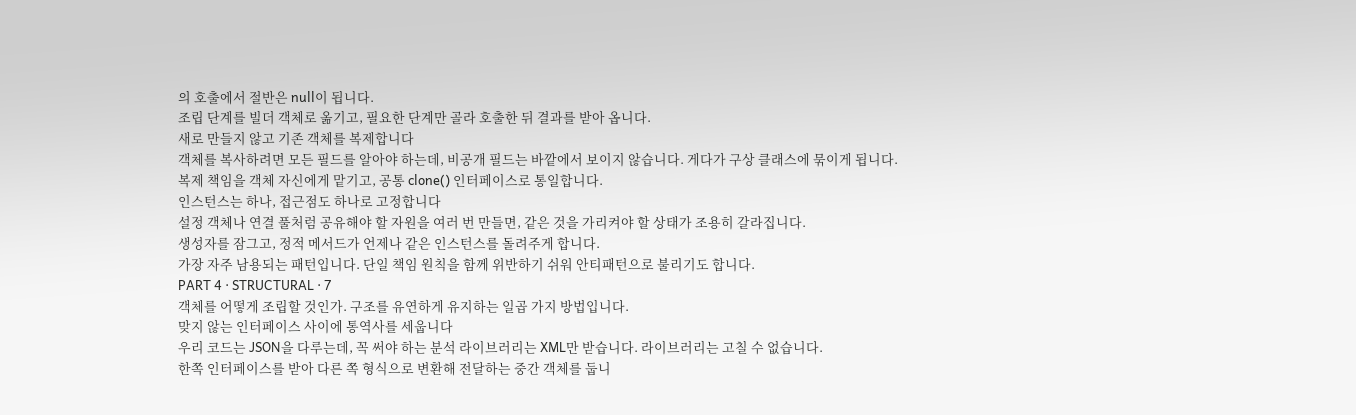의 호출에서 절반은 null이 됩니다.
조립 단계를 빌더 객체로 옮기고, 필요한 단계만 골라 호출한 뒤 결과를 받아 옵니다.
새로 만들지 않고 기존 객체를 복제합니다
객체를 복사하려면 모든 필드를 알아야 하는데, 비공개 필드는 바깥에서 보이지 않습니다. 게다가 구상 클래스에 묶이게 됩니다.
복제 책임을 객체 자신에게 맡기고, 공통 clone() 인터페이스로 통일합니다.
인스턴스는 하나, 접근점도 하나로 고정합니다
설정 객체나 연결 풀처럼 공유해야 할 자원을 여러 번 만들면, 같은 것을 가리켜야 할 상태가 조용히 갈라집니다.
생성자를 잠그고, 정적 메서드가 언제나 같은 인스턴스를 돌려주게 합니다.
가장 자주 남용되는 패턴입니다. 단일 책임 원칙을 함께 위반하기 쉬워 안티패턴으로 불리기도 합니다.
PART 4 · STRUCTURAL · 7
객체를 어떻게 조립할 것인가. 구조를 유연하게 유지하는 일곱 가지 방법입니다.
맞지 않는 인터페이스 사이에 통역사를 세웁니다
우리 코드는 JSON을 다루는데, 꼭 써야 하는 분석 라이브러리는 XML만 받습니다. 라이브러리는 고칠 수 없습니다.
한쪽 인터페이스를 받아 다른 쪽 형식으로 변환해 전달하는 중간 객체를 둡니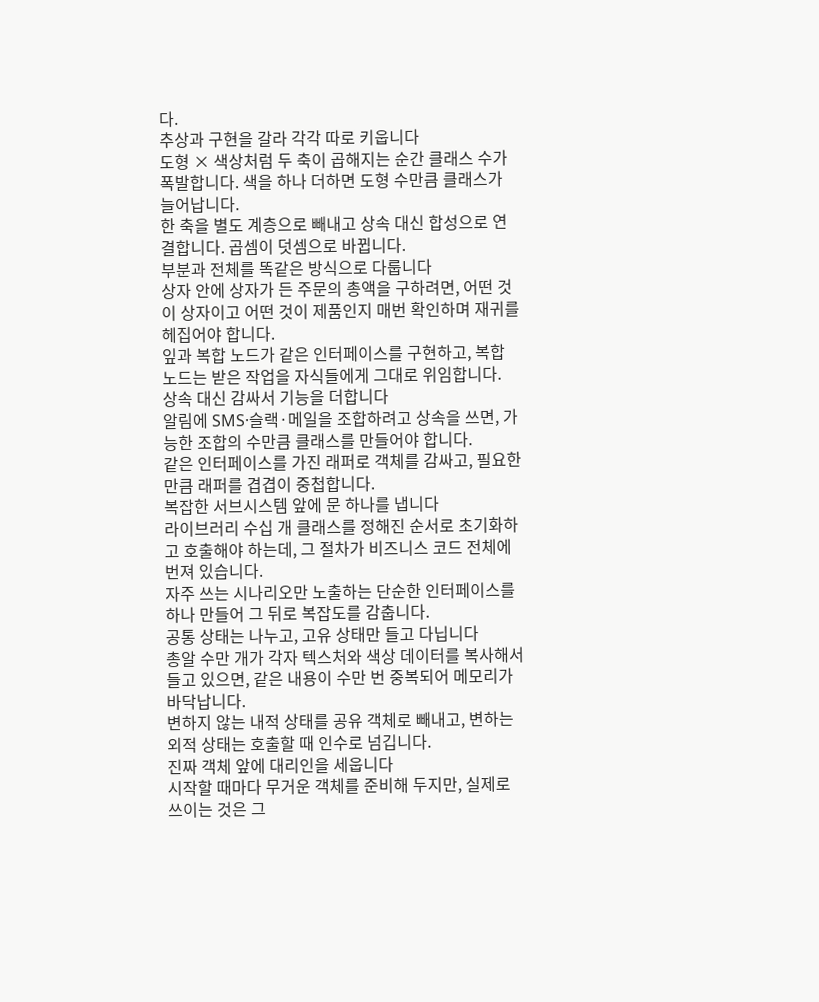다.
추상과 구현을 갈라 각각 따로 키웁니다
도형 × 색상처럼 두 축이 곱해지는 순간 클래스 수가 폭발합니다. 색을 하나 더하면 도형 수만큼 클래스가 늘어납니다.
한 축을 별도 계층으로 빼내고 상속 대신 합성으로 연결합니다. 곱셈이 덧셈으로 바뀝니다.
부분과 전체를 똑같은 방식으로 다룹니다
상자 안에 상자가 든 주문의 총액을 구하려면, 어떤 것이 상자이고 어떤 것이 제품인지 매번 확인하며 재귀를 헤집어야 합니다.
잎과 복합 노드가 같은 인터페이스를 구현하고, 복합 노드는 받은 작업을 자식들에게 그대로 위임합니다.
상속 대신 감싸서 기능을 더합니다
알림에 SMS·슬랙·메일을 조합하려고 상속을 쓰면, 가능한 조합의 수만큼 클래스를 만들어야 합니다.
같은 인터페이스를 가진 래퍼로 객체를 감싸고, 필요한 만큼 래퍼를 겹겹이 중첩합니다.
복잡한 서브시스템 앞에 문 하나를 냅니다
라이브러리 수십 개 클래스를 정해진 순서로 초기화하고 호출해야 하는데, 그 절차가 비즈니스 코드 전체에 번져 있습니다.
자주 쓰는 시나리오만 노출하는 단순한 인터페이스를 하나 만들어 그 뒤로 복잡도를 감춥니다.
공통 상태는 나누고, 고유 상태만 들고 다닙니다
총알 수만 개가 각자 텍스처와 색상 데이터를 복사해서 들고 있으면, 같은 내용이 수만 번 중복되어 메모리가 바닥납니다.
변하지 않는 내적 상태를 공유 객체로 빼내고, 변하는 외적 상태는 호출할 때 인수로 넘깁니다.
진짜 객체 앞에 대리인을 세웁니다
시작할 때마다 무거운 객체를 준비해 두지만, 실제로 쓰이는 것은 그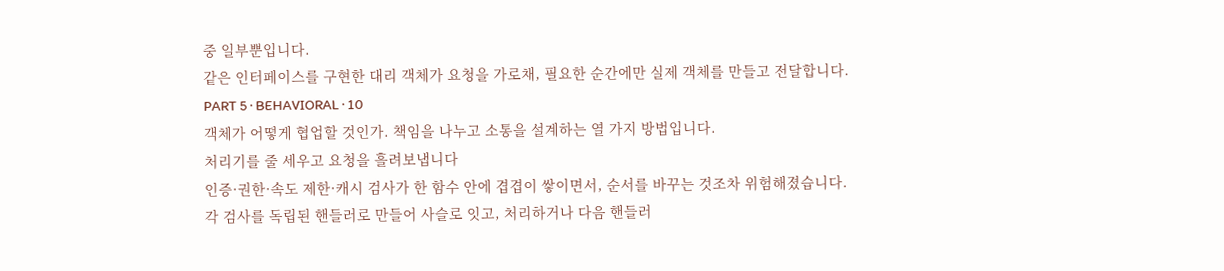중 일부뿐입니다.
같은 인터페이스를 구현한 대리 객체가 요청을 가로채, 필요한 순간에만 실제 객체를 만들고 전달합니다.
PART 5 · BEHAVIORAL · 10
객체가 어떻게 협업할 것인가. 책임을 나누고 소통을 설계하는 열 가지 방법입니다.
처리기를 줄 세우고 요청을 흘려보냅니다
인증·권한·속도 제한·캐시 검사가 한 함수 안에 겹겹이 쌓이면서, 순서를 바꾸는 것조차 위험해졌습니다.
각 검사를 독립된 핸들러로 만들어 사슬로 잇고, 처리하거나 다음 핸들러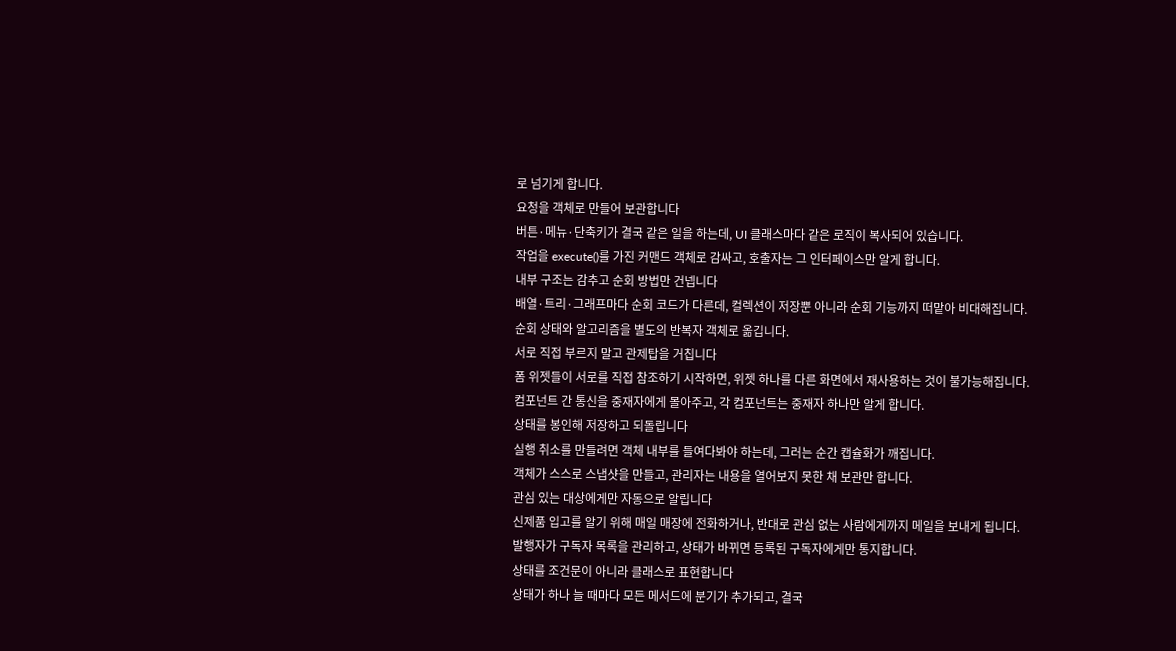로 넘기게 합니다.
요청을 객체로 만들어 보관합니다
버튼·메뉴·단축키가 결국 같은 일을 하는데, UI 클래스마다 같은 로직이 복사되어 있습니다.
작업을 execute()를 가진 커맨드 객체로 감싸고, 호출자는 그 인터페이스만 알게 합니다.
내부 구조는 감추고 순회 방법만 건넵니다
배열·트리·그래프마다 순회 코드가 다른데, 컬렉션이 저장뿐 아니라 순회 기능까지 떠맡아 비대해집니다.
순회 상태와 알고리즘을 별도의 반복자 객체로 옮깁니다.
서로 직접 부르지 말고 관제탑을 거칩니다
폼 위젯들이 서로를 직접 참조하기 시작하면, 위젯 하나를 다른 화면에서 재사용하는 것이 불가능해집니다.
컴포넌트 간 통신을 중재자에게 몰아주고, 각 컴포넌트는 중재자 하나만 알게 합니다.
상태를 봉인해 저장하고 되돌립니다
실행 취소를 만들려면 객체 내부를 들여다봐야 하는데, 그러는 순간 캡슐화가 깨집니다.
객체가 스스로 스냅샷을 만들고, 관리자는 내용을 열어보지 못한 채 보관만 합니다.
관심 있는 대상에게만 자동으로 알립니다
신제품 입고를 알기 위해 매일 매장에 전화하거나, 반대로 관심 없는 사람에게까지 메일을 보내게 됩니다.
발행자가 구독자 목록을 관리하고, 상태가 바뀌면 등록된 구독자에게만 통지합니다.
상태를 조건문이 아니라 클래스로 표현합니다
상태가 하나 늘 때마다 모든 메서드에 분기가 추가되고, 결국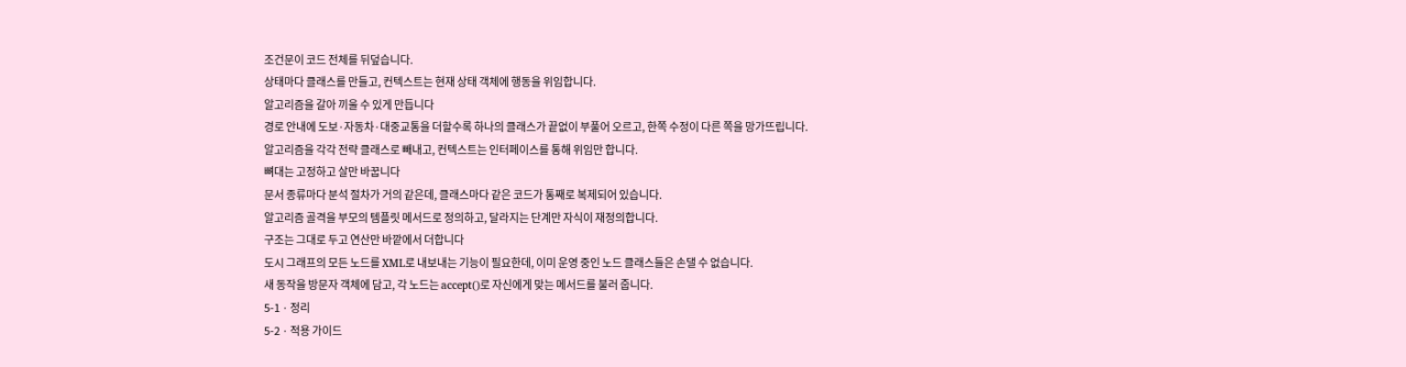조건문이 코드 전체를 뒤덮습니다.
상태마다 클래스를 만들고, 컨텍스트는 현재 상태 객체에 행동을 위임합니다.
알고리즘을 갈아 끼울 수 있게 만듭니다
경로 안내에 도보·자동차·대중교통을 더할수록 하나의 클래스가 끝없이 부풀어 오르고, 한쪽 수정이 다른 쪽을 망가뜨립니다.
알고리즘을 각각 전략 클래스로 빼내고, 컨텍스트는 인터페이스를 통해 위임만 합니다.
뼈대는 고정하고 살만 바꿉니다
문서 종류마다 분석 절차가 거의 같은데, 클래스마다 같은 코드가 통째로 복제되어 있습니다.
알고리즘 골격을 부모의 템플릿 메서드로 정의하고, 달라지는 단계만 자식이 재정의합니다.
구조는 그대로 두고 연산만 바깥에서 더합니다
도시 그래프의 모든 노드를 XML로 내보내는 기능이 필요한데, 이미 운영 중인 노드 클래스들은 손댈 수 없습니다.
새 동작을 방문자 객체에 담고, 각 노드는 accept()로 자신에게 맞는 메서드를 불러 줍니다.
5-1 · 정리
5-2 · 적용 가이드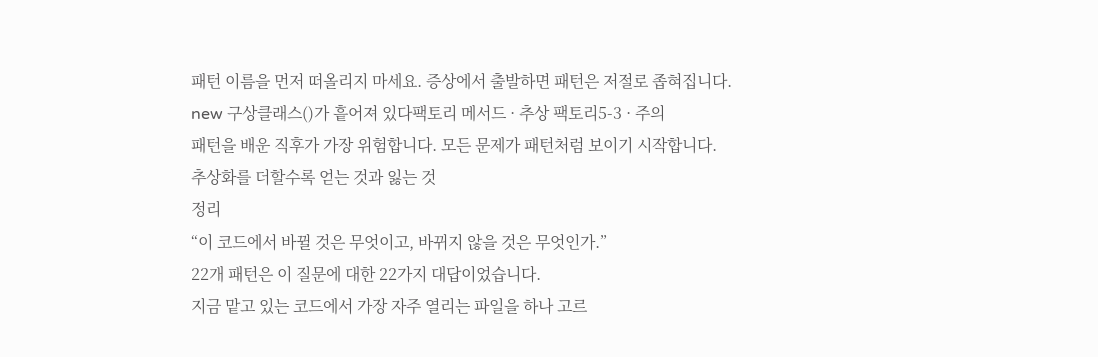패턴 이름을 먼저 떠올리지 마세요. 증상에서 출발하면 패턴은 저절로 좁혀집니다.
new 구상클래스()가 흩어져 있다팩토리 메서드 · 추상 팩토리5-3 · 주의
패턴을 배운 직후가 가장 위험합니다. 모든 문제가 패턴처럼 보이기 시작합니다.
추상화를 더할수록 얻는 것과 잃는 것
정리
“이 코드에서 바뀔 것은 무엇이고, 바뀌지 않을 것은 무엇인가.”
22개 패턴은 이 질문에 대한 22가지 대답이었습니다.
지금 맡고 있는 코드에서 가장 자주 열리는 파일을 하나 고르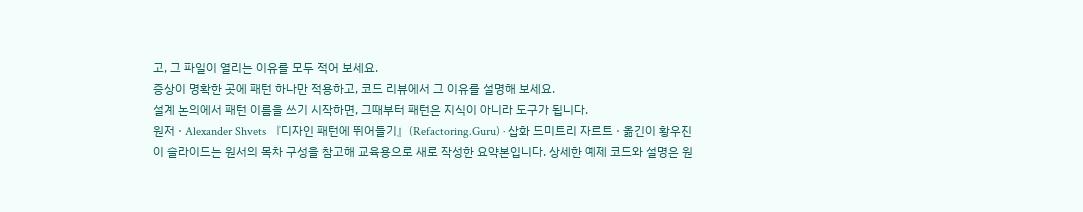고, 그 파일이 열리는 이유를 모두 적어 보세요.
증상이 명확한 곳에 패턴 하나만 적용하고, 코드 리뷰에서 그 이유를 설명해 보세요.
설계 논의에서 패턴 이름을 쓰기 시작하면, 그때부터 패턴은 지식이 아니라 도구가 됩니다.
원저 · Alexander Shvets 『디자인 패턴에 뛰어들기』(Refactoring.Guru) · 삽화 드미트리 자르트 · 옮긴이 황우진
이 슬라이드는 원서의 목차 구성을 참고해 교육용으로 새로 작성한 요약본입니다. 상세한 예제 코드와 설명은 원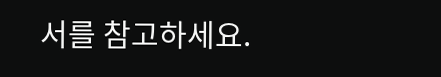서를 참고하세요.